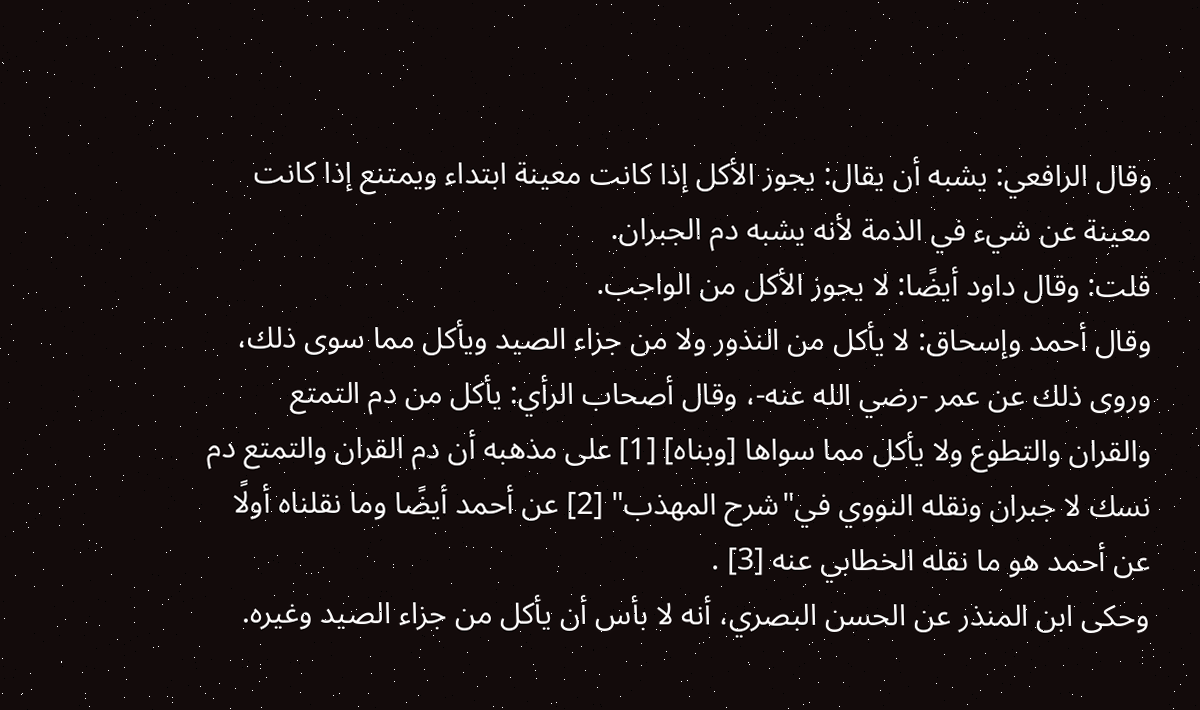وقال الرافعي: يشبه أن يقال: يجوز الأكل إذا كانت معينة ابتداء ويمتنع إذا كانت معينة عن شيء في الذمة لأنه يشبه دم الجبران.
قلت: وقال داود أيضًا: لا يجوز الأكل من الواجب.
وقال أحمد وإسحاق: لا يأكل من النذور ولا من جزاء الصيد ويأكل مما سوى ذلك، وروى ذلك عن عمر -رضي الله عنه-، وقال أصحاب الرأي: يأكل من دم التمتع والقران والتطوع ولا يأكل مما سواها [وبناه] [1] على مذهبه أن دم القران والتمتع دم نسك لا جبران ونقله النووي في"شرح المهذب" [2] عن أحمد أيضًا وما نقلناه أولًا عن أحمد هو ما نقله الخطابي عنه [3] .
وحكى ابن المنذر عن الحسن البصري، أنه لا بأس أن يأكل من جزاء الصيد وغيره.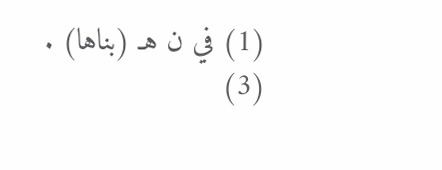(1) في ن هـ (بناها) .
(3)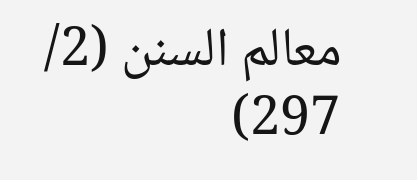معالم السنن (2/ 297)